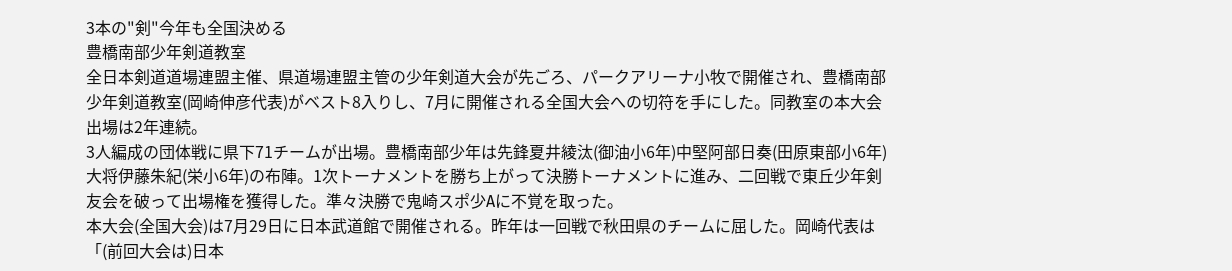3本の"剣"今年も全国決める
豊橋南部少年剣道教室
全日本剣道道場連盟主催、県道場連盟主管の少年剣道大会が先ごろ、パークアリーナ小牧で開催され、豊橋南部少年剣道教室(岡崎伸彦代表)がベスト8入りし、7月に開催される全国大会への切符を手にした。同教室の本大会出場は2年連続。
3人編成の団体戦に県下71チームが出場。豊橋南部少年は先鋒夏井綾汰(御油小6年)中堅阿部日奏(田原東部小6年)大将伊藤朱紀(栄小6年)の布陣。1次トーナメントを勝ち上がって決勝トーナメントに進み、二回戦で東丘少年剣友会を破って出場権を獲得した。準々決勝で鬼崎スポ少Aに不覚を取った。
本大会(全国大会)は7月29日に日本武道館で開催される。昨年は一回戦で秋田県のチームに屈した。岡崎代表は「(前回大会は)日本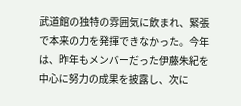武道館の独特の雰囲気に飲まれ、緊張で本来の力を発揮できなかった。今年は、昨年もメンバーだった伊藤朱紀を中心に努力の成果を披露し、次に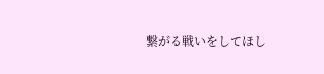繋がる戦いをしてほし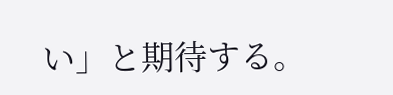い」と期待する。